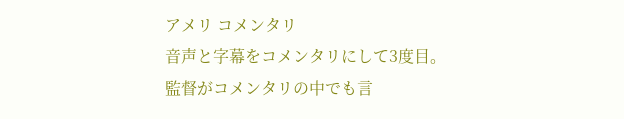アメリ コメンタリ
音声と字幕をコメンタリにして3度目。
監督がコメンタリの中でも言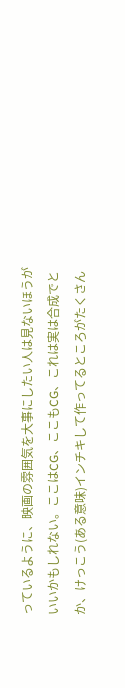っているように、映画の雰囲気を大事にしたい人は見ないほうがいいかもしれない。ここはCG、ここもCG、これは実は合成でとか、けっこう(ある意味)インチキして作ってるところがたくさん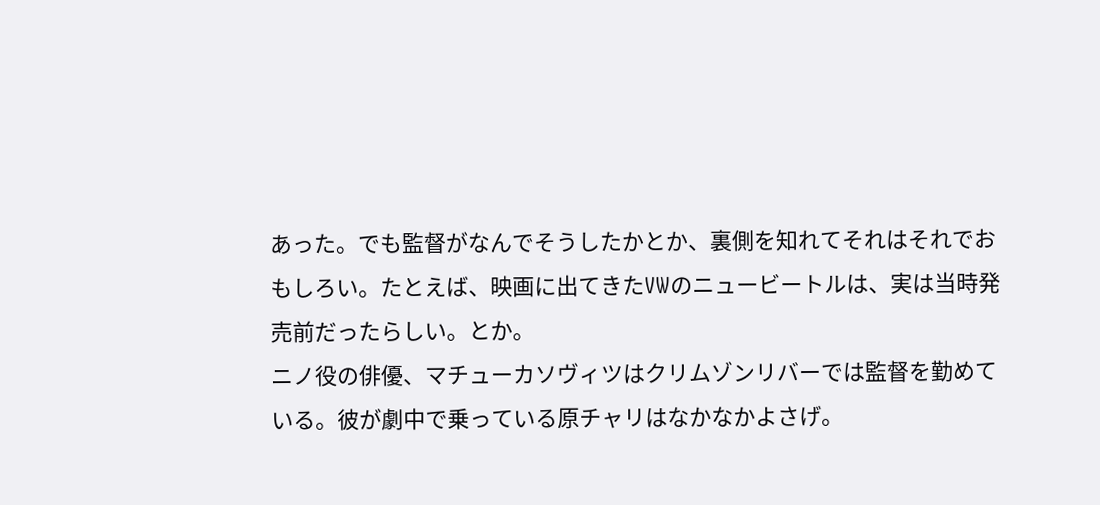あった。でも監督がなんでそうしたかとか、裏側を知れてそれはそれでおもしろい。たとえば、映画に出てきたVWのニュービートルは、実は当時発売前だったらしい。とか。
ニノ役の俳優、マチューカソヴィツはクリムゾンリバーでは監督を勤めている。彼が劇中で乗っている原チャリはなかなかよさげ。